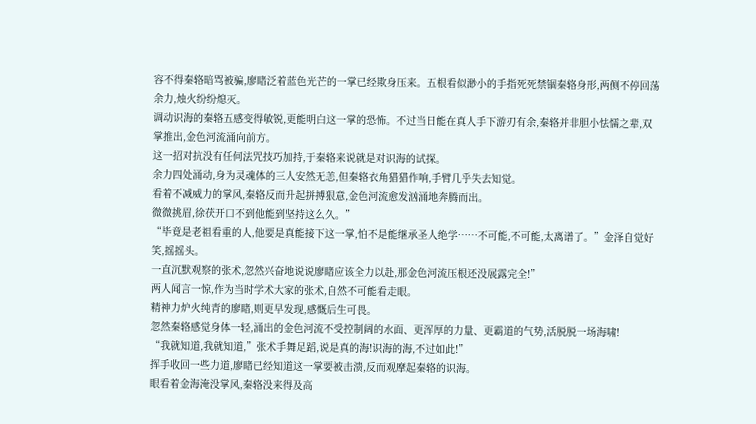容不得秦辂暗骂被骗,廖睹泛着蓝色光芒的一掌已经欺身压来。五根看似渺小的手指死死禁锢秦辂身形,两侧不停回荡余力,烛火纷纷熄灭。
调动识海的秦辂五感变得敏锐,更能明白这一掌的恐怖。不过当日能在真人手下游刃有余,秦辂并非胆小怯懦之辈,双掌推出,金色河流涌向前方。
这一招对抗没有任何法咒技巧加持,于秦辂来说就是对识海的试探。
余力四处涌动,身为灵魂体的三人安然无恙,但秦辂衣角猎猎作响,手臂几乎失去知觉。
看着不减威力的掌风,秦辂反而升起拼搏狠意,金色河流愈发汹涌地奔腾而出。
微微挑眉,徐茯开口不到他能到坚持这么久。”
“毕竟是老祖看重的人,他要是真能接下这一掌,怕不是能继承圣人绝学……不可能,不可能,太离谱了。”金泽自觉好笑,摇摇头。
一直沉默观察的张术,忽然兴奋地说说廖睹应该全力以赴,那金色河流压根还没展露完全!”
两人闻言一惊,作为当时学术大家的张术,自然不可能看走眼。
精神力炉火纯青的廖睹,则更早发现,感慨后生可畏。
忽然秦辂感觉身体一轻,涌出的金色河流不受控制阔的水面、更浑厚的力量、更霸道的气势,活脱脱一场海啸!
“我就知道,我就知道,”张术手舞足蹈,说是真的海!识海的海,不过如此!”
挥手收回一些力道,廖睹已经知道这一掌要被击溃,反而观摩起秦辂的识海。
眼看着金海淹没掌风,秦辂没来得及高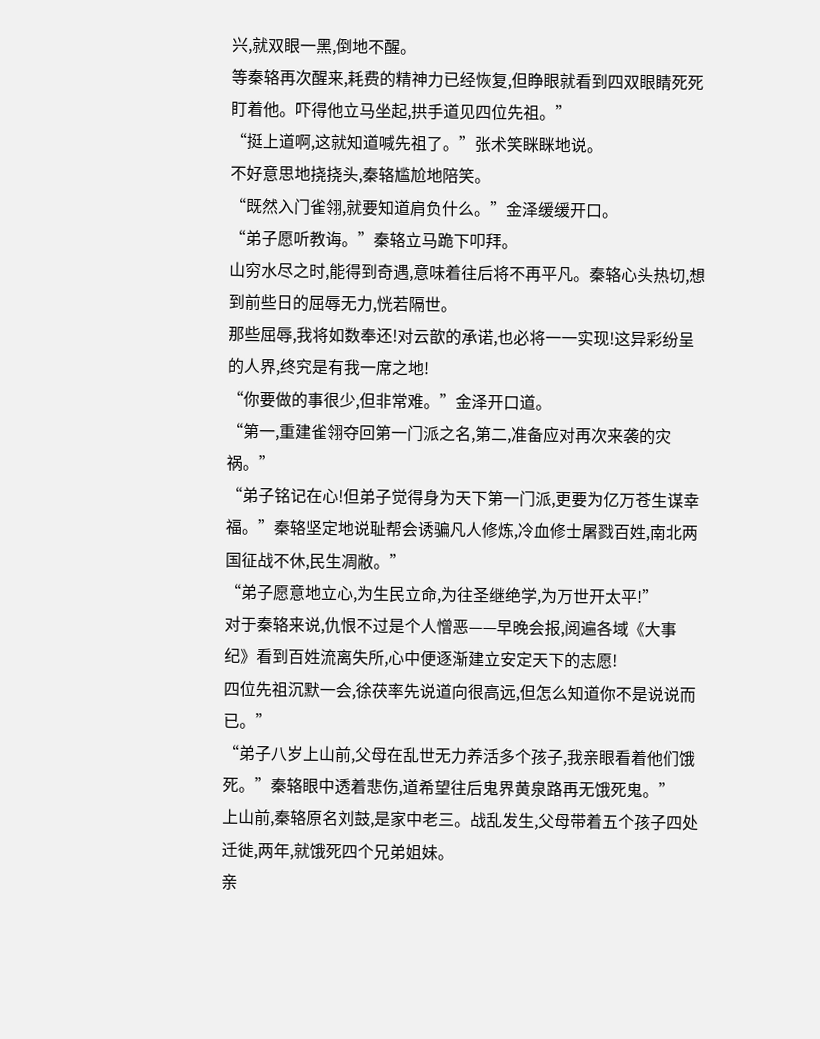兴,就双眼一黑,倒地不醒。
等秦辂再次醒来,耗费的精神力已经恢复,但睁眼就看到四双眼睛死死盯着他。吓得他立马坐起,拱手道见四位先祖。”
“挺上道啊,这就知道喊先祖了。”张术笑眯眯地说。
不好意思地挠挠头,秦辂尴尬地陪笑。
“既然入门雀翎,就要知道肩负什么。”金泽缓缓开口。
“弟子愿听教诲。”秦辂立马跪下叩拜。
山穷水尽之时,能得到奇遇,意味着往后将不再平凡。秦辂心头热切,想到前些日的屈辱无力,恍若隔世。
那些屈辱,我将如数奉还!对云歆的承诺,也必将一一实现!这异彩纷呈的人界,终究是有我一席之地!
“你要做的事很少,但非常难。”金泽开口道。
“第一,重建雀翎夺回第一门派之名,第二,准备应对再次来袭的灾祸。”
“弟子铭记在心!但弟子觉得身为天下第一门派,更要为亿万苍生谋幸福。”秦辂坚定地说耻帮会诱骗凡人修炼,冷血修士屠戮百姓,南北两国征战不休,民生凋敝。”
“弟子愿意地立心,为生民立命,为往圣继绝学,为万世开太平!”
对于秦辂来说,仇恨不过是个人憎恶——早晚会报,阅遍各域《大事纪》看到百姓流离失所,心中便逐渐建立安定天下的志愿!
四位先祖沉默一会,徐茯率先说道向很高远,但怎么知道你不是说说而已。”
“弟子八岁上山前,父母在乱世无力养活多个孩子,我亲眼看着他们饿死。”秦辂眼中透着悲伤,道希望往后鬼界黄泉路再无饿死鬼。”
上山前,秦辂原名刘鼓,是家中老三。战乱发生,父母带着五个孩子四处迁徙,两年,就饿死四个兄弟姐妹。
亲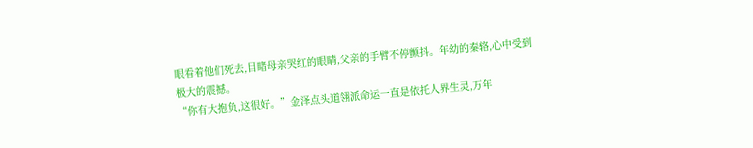眼看着他们死去,目睹母亲哭红的眼睛,父亲的手臂不停颤抖。年幼的秦辂,心中受到极大的震撼。
“你有大抱负,这很好。”金泽点头道翎派命运一直是依托人界生灵,万年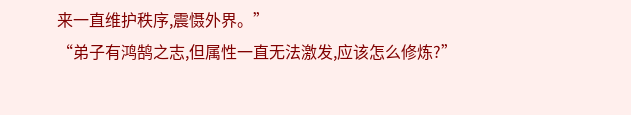来一直维护秩序,震慑外界。”
“弟子有鸿鹄之志,但属性一直无法激发,应该怎么修炼?”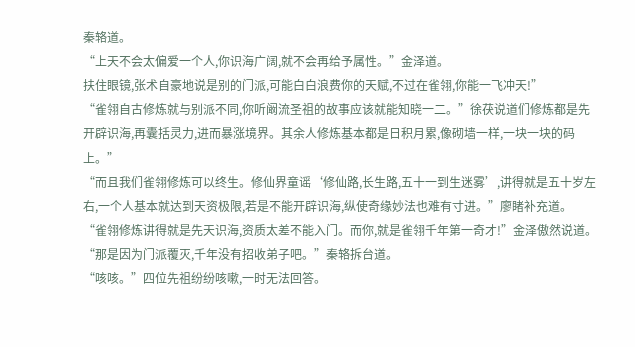秦辂道。
“上天不会太偏爱一个人,你识海广阔,就不会再给予属性。”金泽道。
扶住眼镜,张术自豪地说是别的门派,可能白白浪费你的天赋,不过在雀翎,你能一飞冲天!”
“雀翎自古修炼就与别派不同,你听阚流圣祖的故事应该就能知晓一二。”徐茯说道们修炼都是先开辟识海,再囊括灵力,进而暴涨境界。其余人修炼基本都是日积月累,像砌墙一样,一块一块的码上。”
“而且我们雀翎修炼可以终生。修仙界童谣‘修仙路,长生路,五十一到生迷雾’,讲得就是五十岁左右,一个人基本就达到天资极限,若是不能开辟识海,纵使奇缘妙法也难有寸进。”廖睹补充道。
“雀翎修炼讲得就是先天识海,资质太差不能入门。而你,就是雀翎千年第一奇才!”金泽傲然说道。
“那是因为门派覆灭,千年没有招收弟子吧。”秦辂拆台道。
“咳咳。”四位先祖纷纷咳嗽,一时无法回答。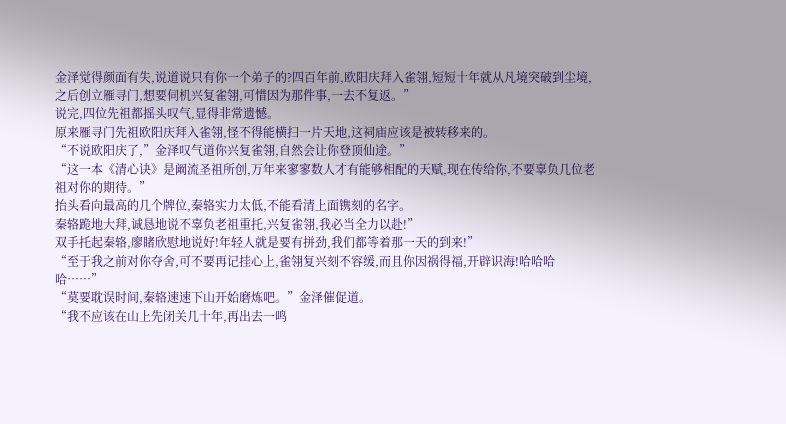金泽觉得颜面有失,说道说只有你一个弟子的?四百年前,欧阳庆拜入雀翎,短短十年就从凡境突破到尘境,之后创立雁寻门,想要伺机兴复雀翎,可惜因为那件事,一去不复返。”
说完,四位先祖都摇头叹气,显得非常遗憾。
原来雁寻门先祖欧阳庆拜入雀翎,怪不得能横扫一片天地,这祠庙应该是被转移来的。
“不说欧阳庆了,”金泽叹气道你兴复雀翎,自然会让你登顶仙途。”
“这一本《清心诀》是阚流圣祖所创,万年来寥寥数人才有能够相配的天赋,现在传给你,不要辜负几位老祖对你的期待。”
抬头看向最高的几个牌位,秦辂实力太低,不能看清上面镌刻的名字。
秦辂跪地大拜,诚恳地说不辜负老祖重托,兴复雀翎,我必当全力以赴!”
双手托起秦辂,廖睹欣慰地说好!年轻人就是要有拼劲,我们都等着那一天的到来!”
“至于我之前对你夺舍,可不要再记挂心上,雀翎复兴刻不容缓,而且你因祸得福,开辟识海!哈哈哈哈……”
“莫要耽误时间,秦辂速速下山开始磨炼吧。”金泽催促道。
“我不应该在山上先闭关几十年,再出去一鸣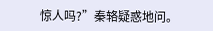惊人吗?”秦辂疑惑地问。